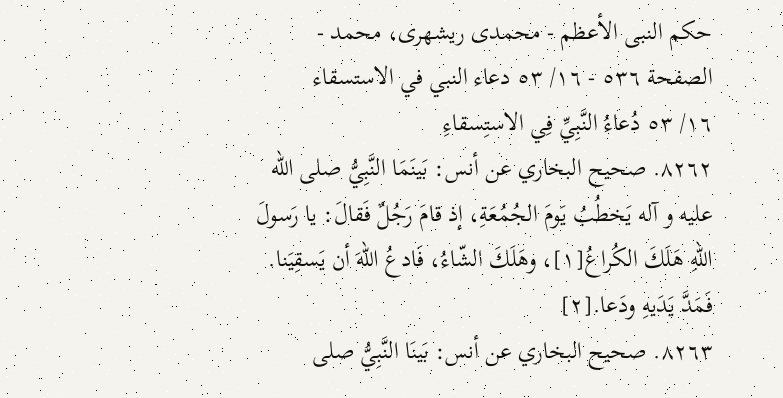حكم النبى الأعظم - محمدی ریشهری، محمد - الصفحة ٥٣٦ - ١٦/ ٥٣ دعاء النبي في الاستسقاء
١٦/ ٥٣ دُعاءُ النَّبِيِّ فِي الاستِسقاءِ
٨٢٦٢. صحيح البخاري عن أنس: بَينَمَا النَّبِيُّ صلى اللّه عليه و آله يَخطُبُ يَومَ الجُمُعَةِ، إذ قامَ رَجُلٌ فَقالَ: يا رَسولَ اللّهِ هَلَكَ الكُراعُ[١]، وهَلَكَ الشّاءُ، فَادعُ اللّهَ أن يَسقِيَنا. فَمَدَّ يَدَيهِ ودَعا.[٢]
٨٢٦٣. صحيح البخاري عن أنس: بَينَا النَّبِيُّ صلى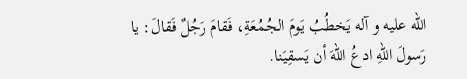اللّه عليه و آله يَخطُبُ يَومَ الجُمُعَةِ، فَقامَ رَجُلٌ فَقالَ: يا رَسولَ اللّهِ ادعُ اللّهَ أن يَسقِيَنا.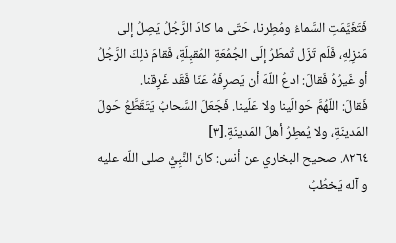فَتَغَيَّمَتِ السَّماءُ ومُطِرنا، حَتّى ما كادَ الرَّجُلُ يَصِلُ إلى مَنزِلِهِ، فَلَم تَزَل تُمطَرُ إلَى الجُمُعَةِ المُقبِلَةِ، فَقامَ ذلِكَ الرَّجُلُ أو غَيرُهُ فَقالَ: ادعُ اللّهَ أن يَصرِفَهُ عَنّا فَقَد غَرِقنا.
فَقالَ: اللّهُمَّ حَوالَينا ولا عَلَينا. فَجَعَلَ السَّحابُ يَتَقَطَّعُ حَولَ المَدينَةِ، ولا يُمطِرُ أهلَ المَدينَةِ.[٣]
٨٢٦٤. صحيح البخاري عن أنس: كانَ النَّبِيُّ صلى اللّه عليه و آله يَخطُبُ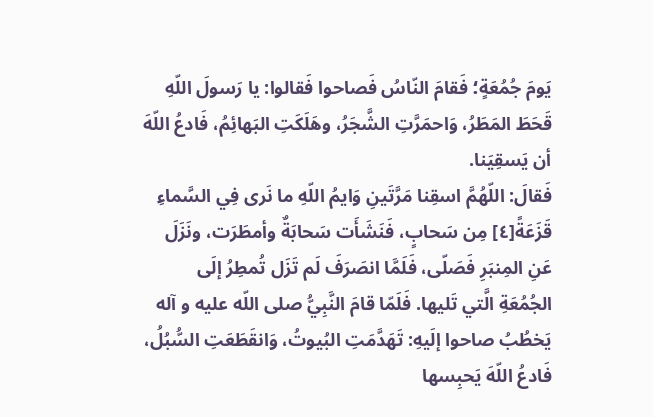يَومَ جُمُعَةٍ؛ فَقامَ النّاسُ فَصاحوا فَقالوا: يا رَسولَ اللّهِ قَحَطَ المَطَرُ، وَاحمَرَّتِ الشَّجَرُ، وهَلَكَتِ البَهائِمُ، فَادعُ اللّهَ أن يَسقِيَنا.
فَقالَ: اللّهُمَّ اسقِنا مَرَّتَينِ وَايمُ اللّهِ ما نَرى فِي السَّماءِ قَزَعَةً[٤] مِن سَحابٍ، فَنَشَأَت سَحابَةٌ وأمطَرَت، ونَزَلَ عَنِ المِنبَرِ فَصَلّى، فَلَمَّا انصَرَفَ لَم تَزَل تُمطِرُ إلَى الجُمُعَةِ الَّتي تَليها. فَلَمّا قامَ النَّبِيُّ صلى اللّه عليه و آله يَخطُبُ صاحوا إلَيهِ: تَهَدَّمَتِ البُيوتُ، وَانقَطَعَتِ السُّبُلُ، فَادعُ اللّهَ يَحبِسها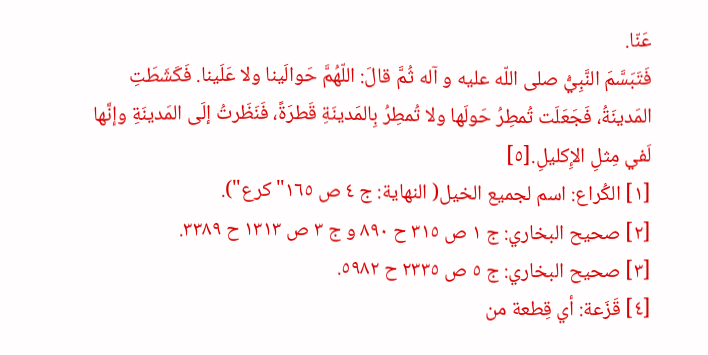عَنّا.
فَتَبَسَّمَ النَّبِيُّ صلى اللّه عليه و آله ثُمَّ قالَ: اللّهُمَّ حَوالَينا ولا عَلَينا. فَكَشَطَتِ المَدينَةُ، فَجَعَلَت تُمطِرُ حَولَها ولا تُمطِرُ بِالمَدينَةِ قَطرَةً، فَنَظَرتُ إلَى المَدينَةِ وإنَّها لَفي مِثلِ الإِكليلِ.[٥]
[١] الكُراع: اسم لجميع الخيل( النهاية: ج ٤ ص ١٦٥" كرع").
[٢] صحيح البخاري: ج ١ ص ٣١٥ ح ٨٩٠ و ج ٣ ص ١٣١٣ ح ٣٣٨٩.
[٣] صحيح البخاري: ج ٥ ص ٢٣٣٥ ح ٥٩٨٢.
[٤] قَزَعة: أي قِطعة من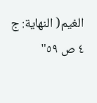الغيم( النهاية: ج ٤ ص ٥٩"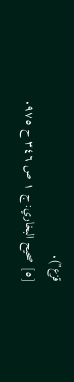قزع").
[٥] صحيح البخاري: ج ١ ص ٣٤٦ ح ٩٧٥.